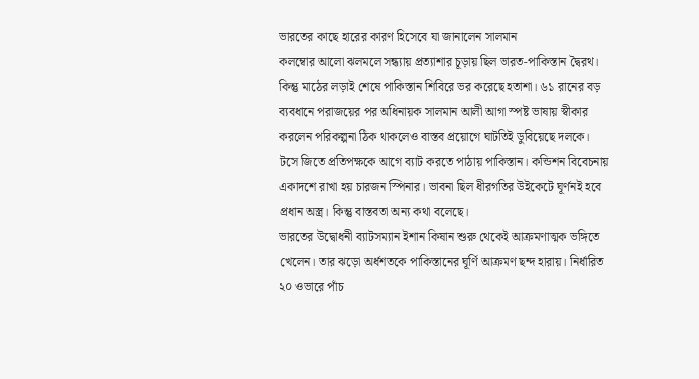ভারতের কাছে হারের কারণ হিসেবে যা জানালেন সালমান
কলম্বোর আলো ঝলমলে সন্ধ্যায় প্রত্যাশার চূড়ায় ছিল ভারত-পাকিস্তান দ্বৈরথ। কিন্তু মাঠের লড়াই শেষে পাকিস্তান শিবিরে ভর করেছে হতাশা। ৬১ রানের বড় ব্যবধানে পরাজয়ের পর অধিনায়ক সালমান আলী আগা স্পষ্ট ভাষায় স্বীকার করলেন পরিকল্পনা ঠিক থাকলেও বাস্তব প্রয়োগে ঘাটতিই ডুবিয়েছে দলকে।
টসে জিতে প্রতিপক্ষকে আগে ব্যাট করতে পাঠায় পাকিস্তান। কন্ডিশন বিবেচনায় একাদশে রাখা হয় চারজন স্পিনার। ভাবনা ছিল ধীরগতির উইকেটে ঘূর্ণনই হবে প্রধান অস্ত্র। কিন্তু বাস্তবতা অন্য কথা বলেছে।
ভারতের উদ্বোধনী ব্যাটসম্যান ইশান কিষান শুরু থেকেই আক্রমণাত্মক ভঙ্গিতে খেলেন। তার ঝড়ো অর্ধশতকে পাকিস্তানের ঘূর্ণি আক্রমণ ছন্দ হারায়। নির্ধারিত ২০ ওভারে পাঁচ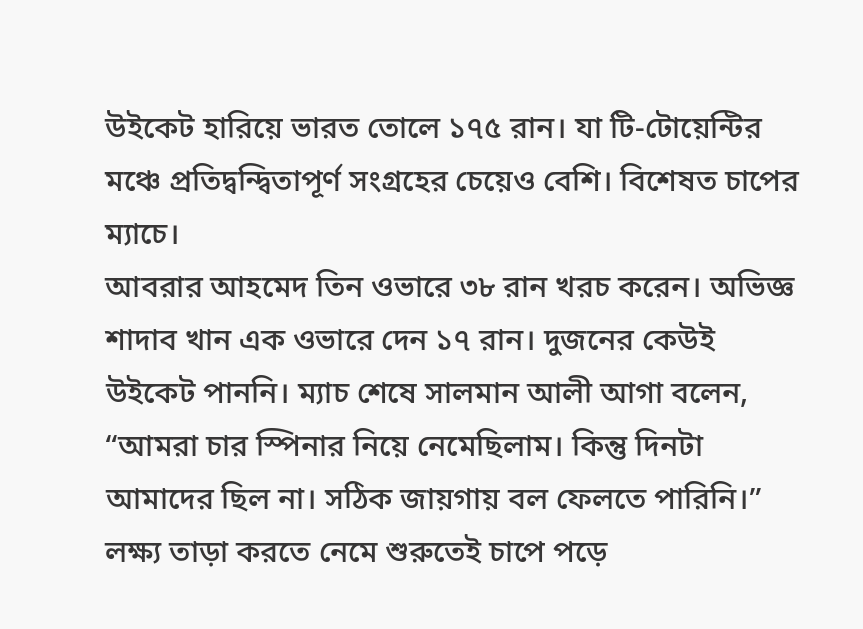উইকেট হারিয়ে ভারত তোলে ১৭৫ রান। যা টি-টোয়েন্টির মঞ্চে প্রতিদ্বন্দ্বিতাপূর্ণ সংগ্রহের চেয়েও বেশি। বিশেষত চাপের ম্যাচে।
আবরার আহমেদ তিন ওভারে ৩৮ রান খরচ করেন। অভিজ্ঞ শাদাব খান এক ওভারে দেন ১৭ রান। দুজনের কেউই উইকেট পাননি। ম্যাচ শেষে সালমান আলী আগা বলেন, “আমরা চার স্পিনার নিয়ে নেমেছিলাম। কিন্তু দিনটা আমাদের ছিল না। সঠিক জায়গায় বল ফেলতে পারিনি।”
লক্ষ্য তাড়া করতে নেমে শুরুতেই চাপে পড়ে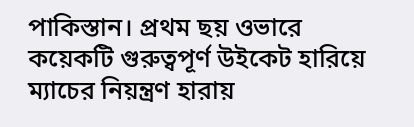পাকিস্তান। প্রথম ছয় ওভারে কয়েকটি গুরুত্বপূর্ণ উইকেট হারিয়ে ম্যাচের নিয়ন্ত্রণ হারায়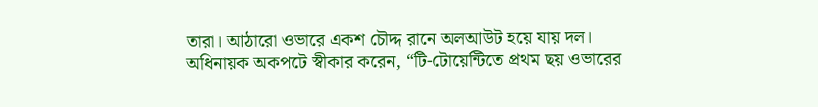তারা। আঠারো ওভারে একশ চৌদ্দ রানে অলআউট হয়ে যায় দল।
অধিনায়ক অকপটে স্বীকার করেন, “টি-টোয়েন্টিতে প্রথম ছয় ওভারের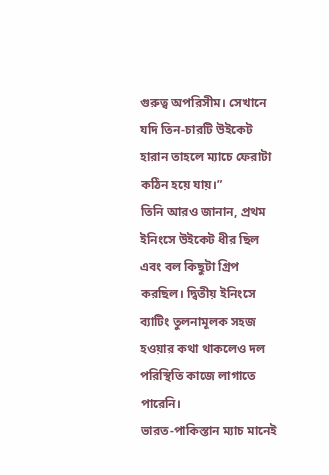গুরুত্ব অপরিসীম। সেখানে যদি তিন-চারটি উইকেট হারান তাহলে ম্যাচে ফেরাটা কঠিন হয়ে যায়।”
তিনি আরও জানান, প্রথম ইনিংসে উইকেট ধীর ছিল এবং বল কিছুটা গ্রিপ করছিল। দ্বিতীয় ইনিংসে ব্যাটিং তুলনামূলক সহজ হওয়ার কথা থাকলেও দল পরিস্থিতি কাজে লাগাতে পারেনি।
ভারত-পাকিস্তান ম্যাচ মানেই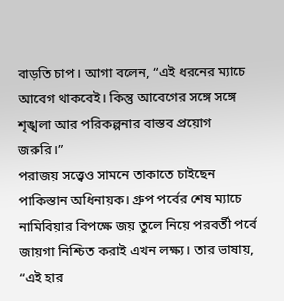বাড়তি চাপ। আগা বলেন, “এই ধরনের ম্যাচে আবেগ থাকবেই। কিন্তু আবেগের সঙ্গে সঙ্গে শৃঙ্খলা আর পরিকল্পনার বাস্তব প্রয়োগ জরুরি।”
পরাজয় সত্ত্বেও সামনে তাকাতে চাইছেন পাকিস্তান অধিনায়ক। গ্রুপ পর্বের শেষ ম্যাচে নামিবিয়ার বিপক্ষে জয় তুলে নিয়ে পরবর্তী পর্বে জায়গা নিশ্চিত করাই এখন লক্ষ্য। তার ভাষায়, “এই হার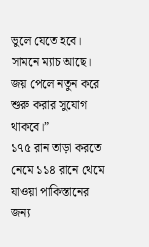ভুলে যেতে হবে। সামনে ম্যাচ আছে। জয় পেলে নতুন করে শুরু করার সুযোগ থাকবে।”
১৭৫ রান তাড়া করতে নেমে ১১৪ রানে থেমে যাওয়া পাকিস্তানের জন্য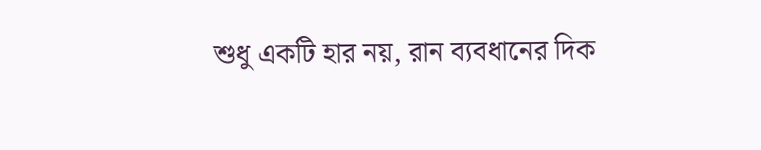শুধু একটি হার নয়, রান ব্যবধানের দিক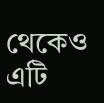থেকেও এটি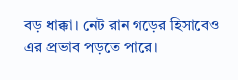বড় ধাক্কা। নেট রান গড়ের হিসাবেও এর প্রভাব পড়তে পারে।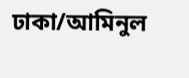ঢাকা/আমিনুল